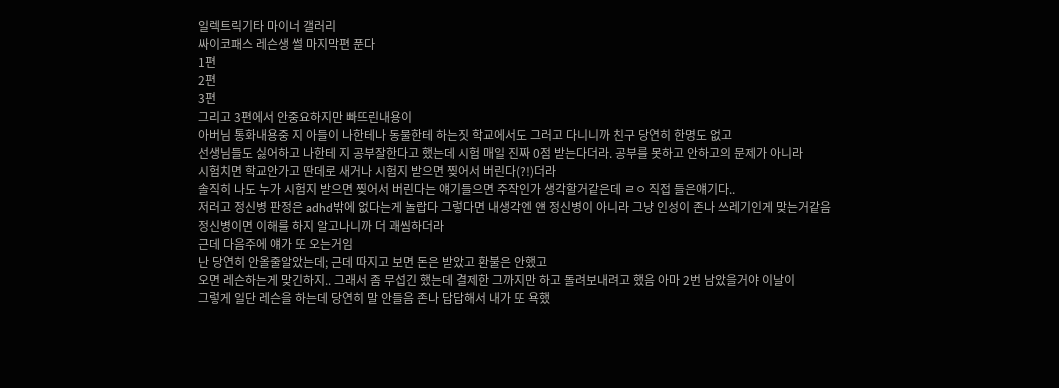일렉트릭기타 마이너 갤러리
싸이코패스 레슨생 썰 마지막편 푼다
1편
2편
3편
그리고 3편에서 안중요하지만 빠뜨린내용이
아버님 통화내용중 지 아들이 나한테나 동물한테 하는짓 학교에서도 그러고 다니니까 친구 당연히 한명도 없고
선생님들도 싫어하고 나한테 지 공부잘한다고 했는데 시험 매일 진짜 0점 받는다더라. 공부를 못하고 안하고의 문제가 아니라
시험치면 학교안가고 딴데로 새거나 시험지 받으면 찢어서 버린다(?!)더라
솔직히 나도 누가 시험지 받으면 찢어서 버린다는 얘기들으면 주작인가 생각할거같은데 ㄹㅇ 직접 들은얘기다..
저러고 정신병 판정은 adhd밖에 없다는게 놀랍다 그렇다면 내생각엔 얜 정신병이 아니라 그냥 인성이 존나 쓰레기인게 맞는거같음
정신병이면 이해를 하지 알고나니까 더 괘씸하더라
근데 다음주에 얘가 또 오는거임
난 당연히 안올줄알았는데; 근데 따지고 보면 돈은 받았고 환불은 안했고
오면 레슨하는게 맞긴하지.. 그래서 좀 무섭긴 했는데 결제한 그까지만 하고 돌려보내려고 했음 아마 2번 남았을거야 이날이
그렇게 일단 레슨을 하는데 당연히 말 안들음 존나 답답해서 내가 또 욕했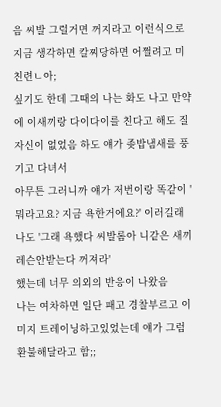음 씨발 그럴거면 꺼지라고 이런식으로
지금 생각하면 칼찌당하면 어쩔려고 미친련ㄴ아;
싶기도 한데 그때의 나는 화도 나고 만약에 이새끼랑 다이다이를 친다고 해도 질자신이 없었음 하도 얘가 좆밥냄새를 풍기고 다녀서
아무튼 그러니까 얘가 저번이랑 똑같이 '뭐라고요? 지금 욕한거에요?' 이러길래 나도 '그래 욕했다 씨발롬아 니같은 새끼 레슨안받는다 꺼져라'
했는데 너무 의외의 반응이 나왔음
나는 여차하면 일단 패고 경찰부르고 이미지 트레이닝하고있었는데 얘가 그럼 환불해달라고 함;;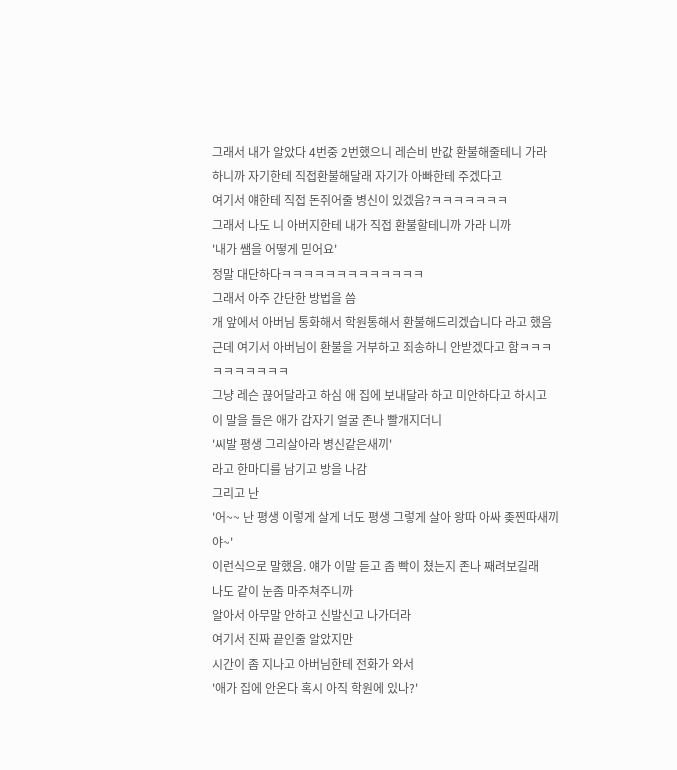그래서 내가 알았다 4번중 2번했으니 레슨비 반값 환불해줄테니 가라
하니까 자기한테 직접환불해달래 자기가 아빠한테 주겠다고
여기서 얘한테 직접 돈쥐어줄 병신이 있겠음?ㅋㅋㅋㅋㅋㅋㅋ
그래서 나도 니 아버지한테 내가 직접 환불할테니까 가라 니까
'내가 쌤을 어떻게 믿어요'
정말 대단하다ㅋㅋㅋㅋㅋㅋㅋㅋㅋㅋㅋㅋㅋ
그래서 아주 간단한 방법을 씀
개 앞에서 아버님 통화해서 학원통해서 환불해드리겠습니다 라고 했음
근데 여기서 아버님이 환불을 거부하고 죄송하니 안받겠다고 함ㅋㅋㅋㅋㅋㅋㅋㅋㅋㅋ
그냥 레슨 끊어달라고 하심 애 집에 보내달라 하고 미안하다고 하시고
이 말을 들은 애가 갑자기 얼굴 존나 빨개지더니
'씨발 평생 그리살아라 병신같은새끼'
라고 한마디를 남기고 방을 나감
그리고 난
'어~~ 난 평생 이렇게 살게 너도 평생 그렇게 살아 왕따 아싸 좆찐따새끼야~'
이런식으로 말했음. 얘가 이말 듣고 좀 빡이 쳤는지 존나 째려보길래
나도 같이 눈좀 마주쳐주니까
알아서 아무말 안하고 신발신고 나가더라
여기서 진짜 끝인줄 알았지만
시간이 좀 지나고 아버님한테 전화가 와서
'애가 집에 안온다 혹시 아직 학원에 있나?'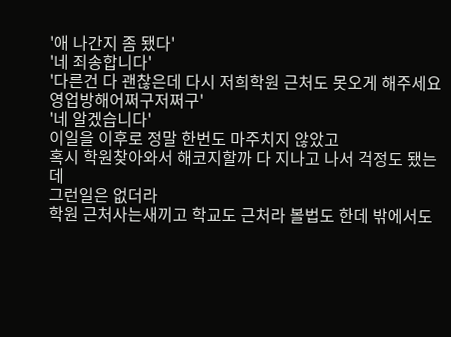'애 나간지 좀 됐다'
'네 죄송합니다'
'다른건 다 괜찮은데 다시 저희학원 근처도 못오게 해주세요 영업방해어쩌구저쩌구'
'네 알겠습니다'
이일을 이후로 정말 한번도 마주치지 않았고
혹시 학원찾아와서 해코지할까 다 지나고 나서 걱정도 됐는데
그런일은 없더라
학원 근처사는새끼고 학교도 근처라 볼법도 한데 밖에서도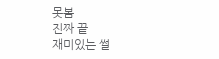못봄
진짜 끝
재미있는 썰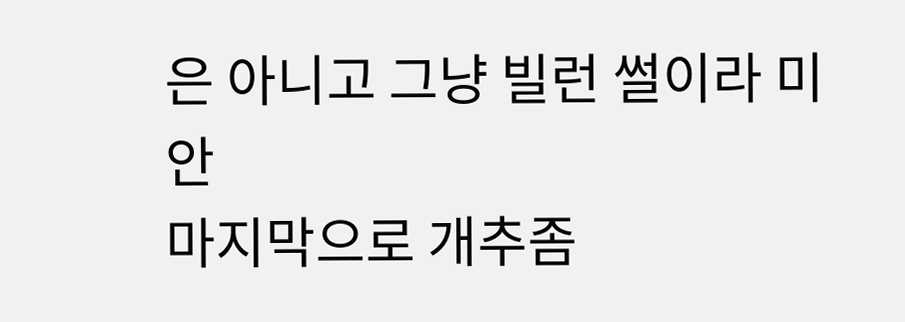은 아니고 그냥 빌런 썰이라 미안
마지막으로 개추좀